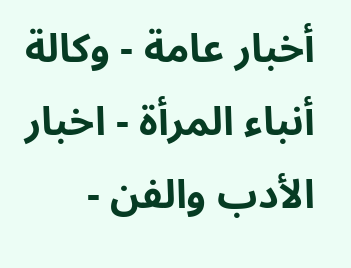أخبار عامة - وكالة أنباء المرأة - اخبار الأدب والفن -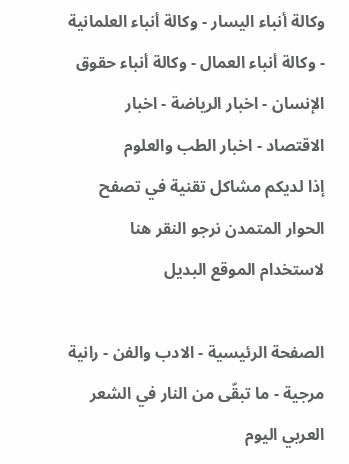وكالة أنباء اليسار - وكالة أنباء العلمانية - وكالة أنباء العمال - وكالة أنباء حقوق الإنسان - اخبار الرياضة - اخبار الاقتصاد - اخبار الطب والعلوم
إذا لديكم مشاكل تقنية في تصفح الحوار المتمدن نرجو النقر هنا لاستخدام الموقع البديل

الصفحة الرئيسية - الادب والفن - رانية مرجية - ما تبقّى من النار في الشعر العربي اليوم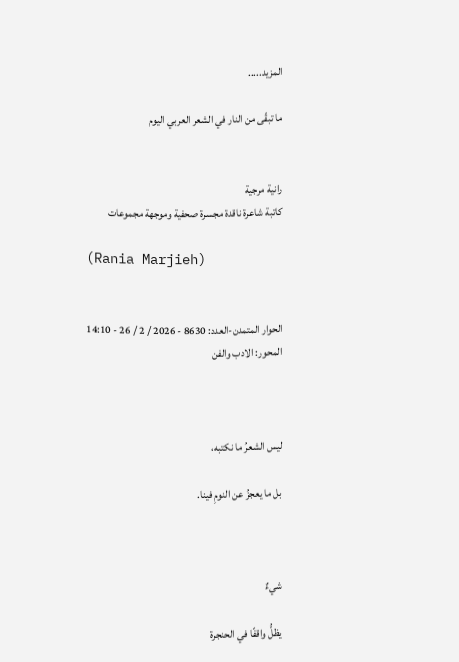المزيد.....

ما تبقّى من النار في الشعر العربي اليوم


رانية مرجية
كاتبة شاعرة ناقدة مجسرة صحفية وموجهة مجموعات

(Rania Marjieh)


الحوار المتمدن-العدد: 8630 - 2026 / 2 / 26 - 14:10
المحور: الادب والفن



ليس الشعرُ ما نكتبه،

بل ما يعجزُ عن النومِ فينا.



شيءٌ

يظلُّ واقفًا في الحنجرة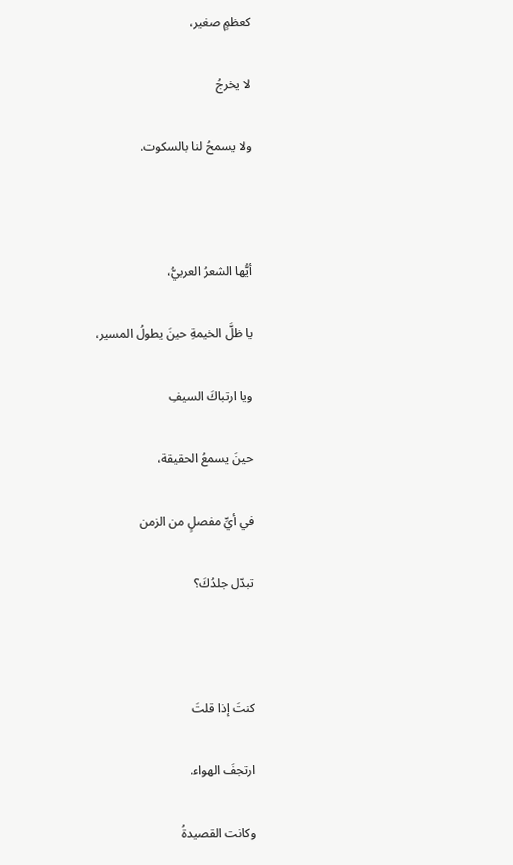كعظمٍ صغير،

لا يخرجُ

ولا يسمحُ لنا بالسكوت.



أيُّها الشعرُ العربيُّ،

يا ظلَّ الخيمةِ حينَ يطولُ المسير،

ويا ارتباكَ السيفِ

حينَ يسمعُ الحقيقة،

في أيِّ مفصلٍ من الزمن

تبدّل جلدُكَ؟



كنتَ إذا قلتَ

ارتجفَ الهواء.

وكانت القصيدةُ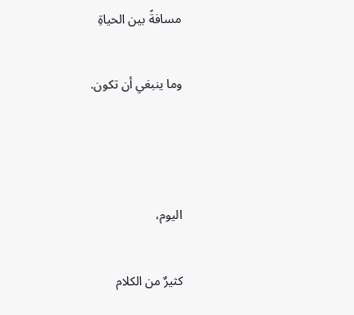مسافةً بين الحياةِ

وما ينبغي أن تكون.



اليوم،

كثيرٌ من الكلام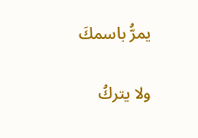يمرُّ باسمكَ

ولا يتركُ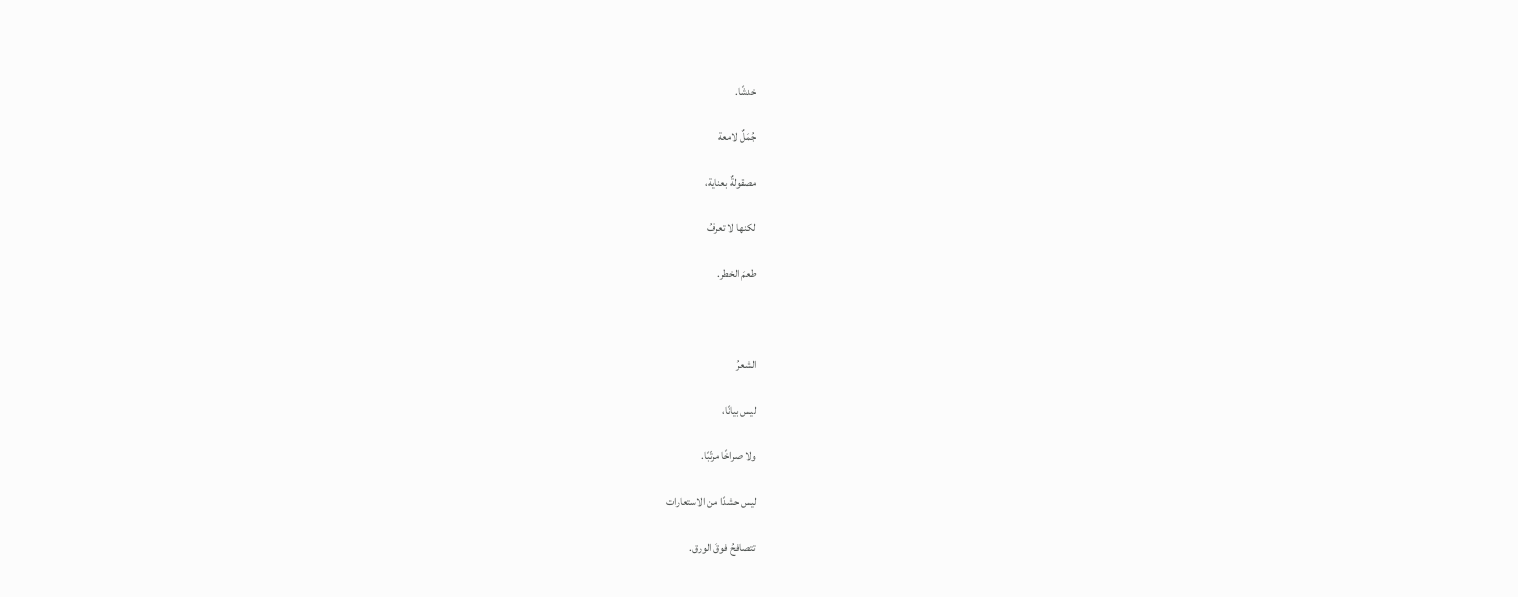خدشًا.

جُمَلٌ لامعة

مصقولةٌ بعناية،

لكنها لا تعرفُ

طعمَ الخطر.



الشعرُ

ليس بيانًا،

ولا صراخًا مرتّبًا.

ليس حشدًا من الاستعارات

تتصافحُ فوقَ الورق.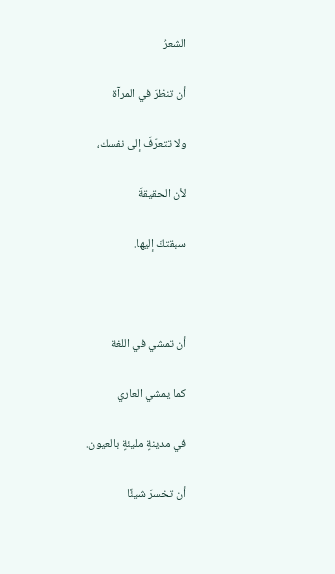الشعرُ

أن تنظرَ في المرآة

ولا تتعرّفَ إلى نفسك،

لأن الحقيقةَ

سبقتكَ إليها.



أن تمشي في اللغة

كما يمشي العاري

في مدينةٍ مليئةٍ بالعيون.

أن تخسرَ شيئًا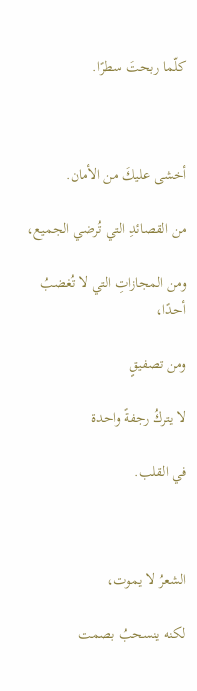كلّما ربحتَ سطرًا.



أخشى عليكَ من الأمان.

من القصائدِ التي تُرضي الجميع،

ومن المجازاتِ التي لا تُغضبُ أحدًا،

ومن تصفيقٍ

لا يتركُ رجفةً واحدة

في القلب.



الشعرُ لا يموت،

لكنه ينسحبُ بصمت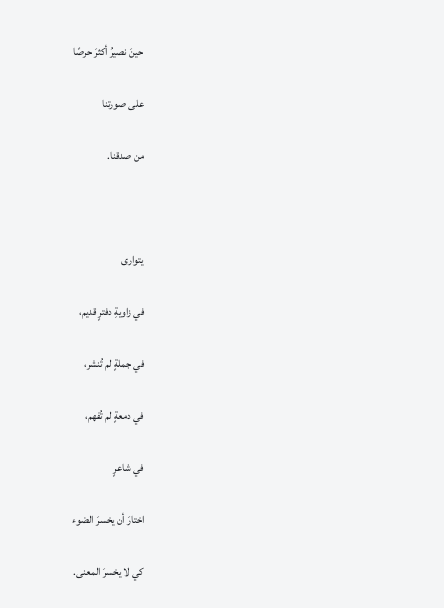حينَ نصيرُ أكثرَ حرصًا

على صورتنا

من صدقنا.



يتوارى

في زاويةِ دفترٍ قديم،

في جملةٍ لم تُنشر،

في دمعةٍ لم تُفهم،

في شاعرٍ

اختارَ أن يخسرَ الضوء

كي لا يخسرَ المعنى.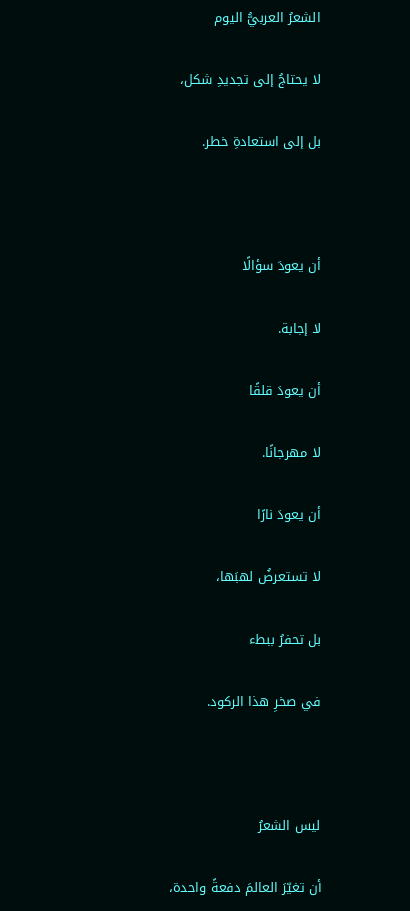الشعرُ العربيُّ اليوم

لا يحتاجُ إلى تجديدِ شكل،

بل إلى استعادةِ خطر.



أن يعودَ سؤالًا

لا إجابة.

أن يعودَ قلقًا

لا مهرجانًا.

أن يعودَ نارًا

لا تستعرضُ لهبَها،

بل تحفرُ ببطء

في صخرِ هذا الركود.



ليس الشعرُ

أن تغيّرَ العالمَ دفعةً واحدة،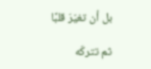بل أن تغيّرَ قلبًا

ثم تتركَه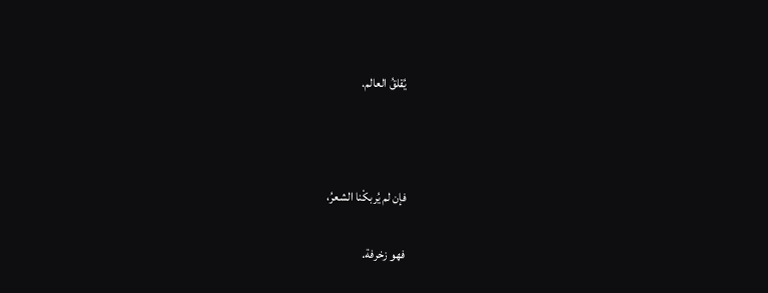يُقلقُ العالم.



فإن لم يُربكْنا الشعرُ،

فهو زخرفة.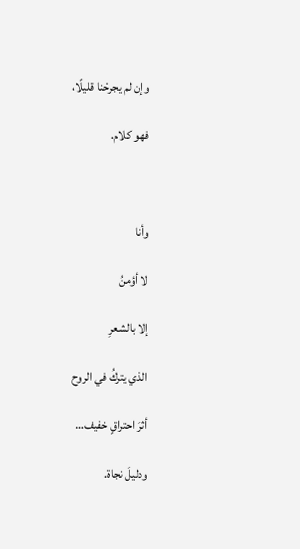وإن لم يجرحْنا قليلًا،

فهو كلام.



وأنا

لا أؤمنُ

إلا بالشعرِ

الذي يتركُ في الروح

أثرَ احتراقٍ خفيف…

ودليلَ نجاة.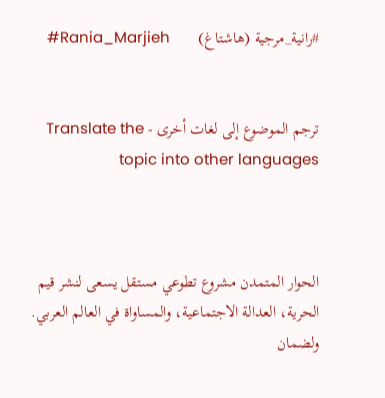#رانية_مرجية (هاشتاغ)       Rania_Marjieh#


ترجم الموضوع إلى لغات أخرى - Translate the topic into other languages



الحوار المتمدن مشروع تطوعي مستقل يسعى لنشر قيم الحرية، العدالة الاجتماعية، والمساواة في العالم العربي. ولضمان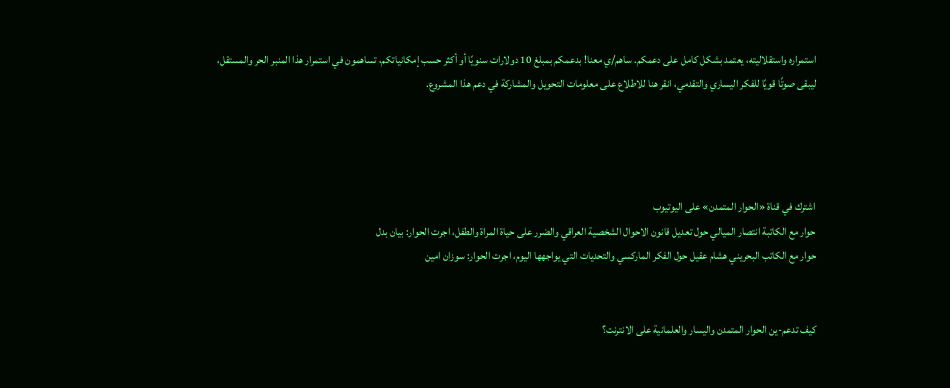استمراره واستقلاليته، يعتمد بشكل كامل على دعمكم. ساهم/ي معنا! بدعمكم بمبلغ 10 دولارات سنويًا أو أكثر حسب إمكانياتكم، تساهمون في استمرار هذا المنبر الحر والمستقل، ليبقى صوتًا قويًا للفكر اليساري والتقدمي، انقر هنا للاطلاع على معلومات التحويل والمشاركة في دعم هذا المشروع.




اشترك في قناة «الحوار المتمدن» على اليوتيوب
حوار مع الكاتبة انتصار الميالي حول تعديل قانون الاحوال الشخصية العراقي والضرر على حياة المراة والطفل، اجرت الحوار: بيان بدل
حوار مع الكاتب البحريني هشام عقيل حول الفكر الماركسي والتحديات التي يواجهها اليوم، اجرت الحوار: سوزان امين


كيف تدعم-ين الحوار المتمدن واليسار والعلمانية على الانترنت؟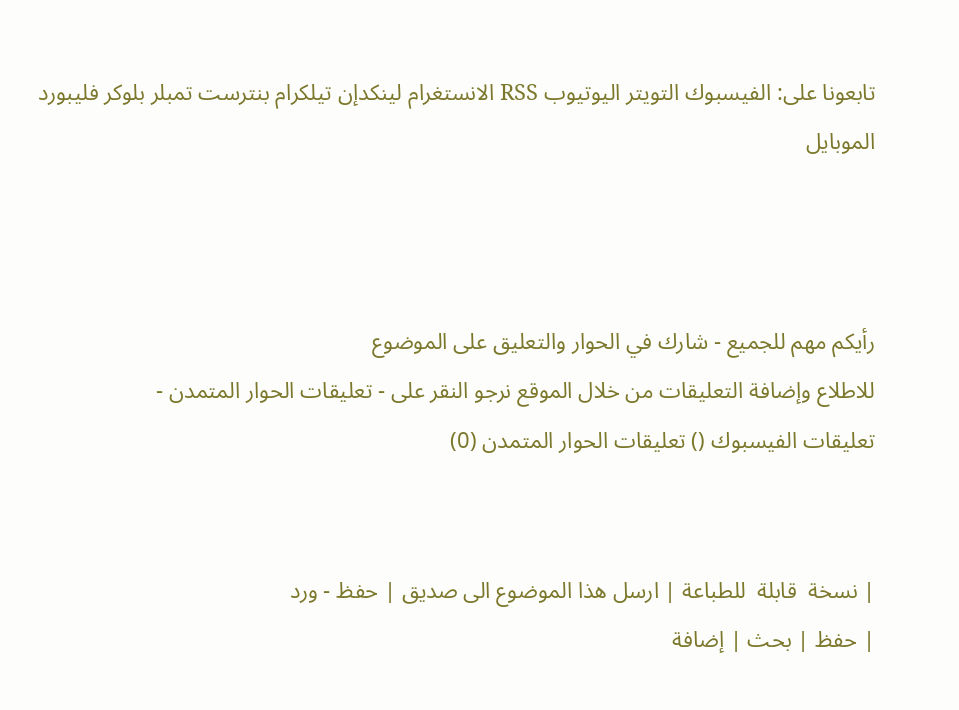تابعونا على: الفيسبوك التويتر اليوتيوب RSS الانستغرام لينكدإن تيلكرام بنترست تمبلر بلوكر فليبورد الموبايل



رأيكم مهم للجميع - شارك في الحوار والتعليق على الموضوع
للاطلاع وإضافة التعليقات من خلال الموقع نرجو النقر على - تعليقات الحوار المتمدن -
تعليقات الفيسبوك () تعليقات الحوار المتمدن (0)


| نسخة  قابلة  للطباعة | ارسل هذا الموضوع الى صديق | حفظ - ورد
| حفظ | بحث | إضافة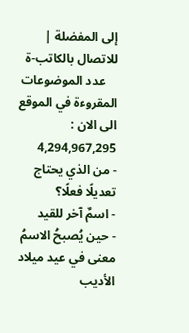إلى المفضلة | للاتصال بالكاتب-ة
    عدد الموضوعات  المقروءة في الموقع  الى الان : 4,294,967,295
- من الذي يحتاج تعديلًا فعلًا؟
- اسمٌ آخر للقيد
- حين يُصبحُ الاسمُ معنى في عيد ميلاد الأديب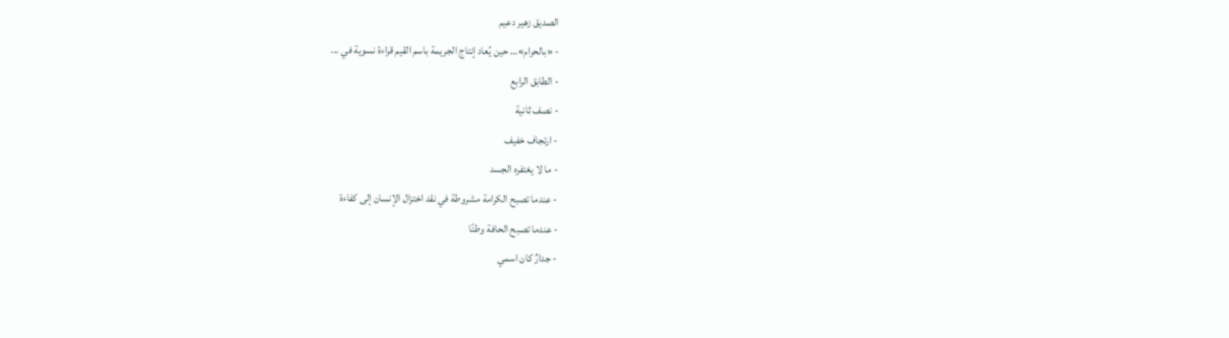الصديق زهير دعيم
- «بالحرام»… حين يُعاد إنتاج الجريمة باسم القيم قراءة نسوية في ...
- الطابق الرابع
- نصف ثانية
- ارتجاف خفيف
- ما لا يغتفره الجسد
- عندما تصبح الكرامة مشروطة في نقد اختزال الإنسان إلى كفاءة
- عندما تصبح الحافة وطنًا
- جدارٌ كان اسمي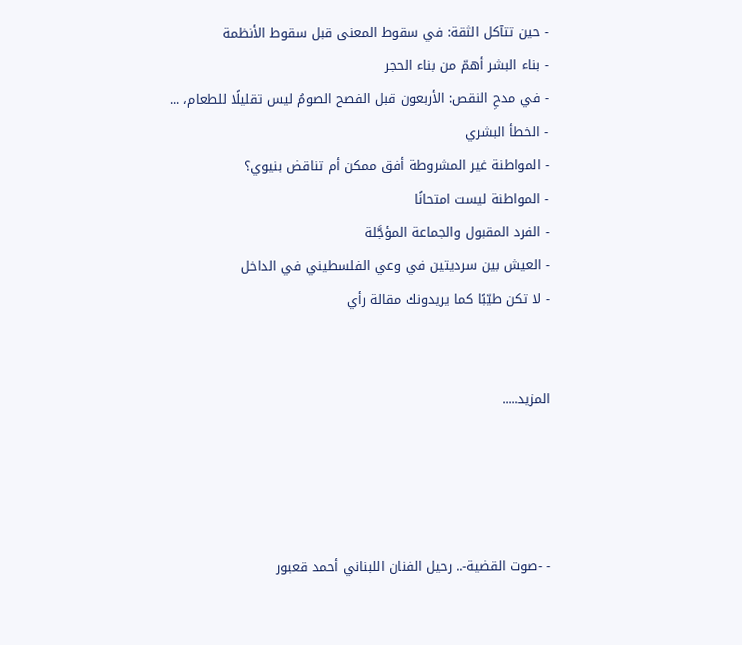- حين تتآكل الثقة: في سقوط المعنى قبل سقوط الأنظمة
- بناء البشر أهمّ من بناء الحجر
- في مدحِ النقص: الأربعون قبل الفصح الصومُ ليس تقليلًا للطعام، ...
- الخطأ البشري
- المواطنة غير المشروطة أفق ممكن أم تناقض بنيوي؟
- المواطنة ليست امتحانًا
- الفرد المقبول والجماعة المؤجَّلة
- العيش بين سرديتين في وعي الفلسطيني في الداخل
- لا تكن طيّبًا كما يريدونك مقالة رأي


المزيد.....




- -صوت القضية-.. رحيل الفنان اللبناني أحمد قعبور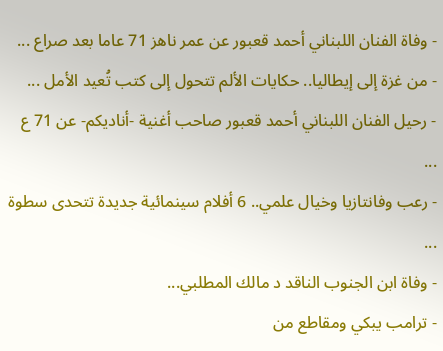- وفاة الفنان اللبناني أحمد قعبور عن عمر ناهز 71 عاما بعد صراع ...
- من غزة إلى إيطاليا.. حكايات الألم تتحول إلى كتب تُعيد الأمل ...
- رحيل الفنان اللبناني أحمد قعبور صاحب أغنية -أناديكم- عن 71 ع ...
- رعب وفانتازيا وخيال علمي.. 6 أفلام سينمائية جديدة تتحدى سطوة ...
- وفاة ابن الجنوب الناقد د مالك المطلبي...
- ترامب يبكي ومقاطع من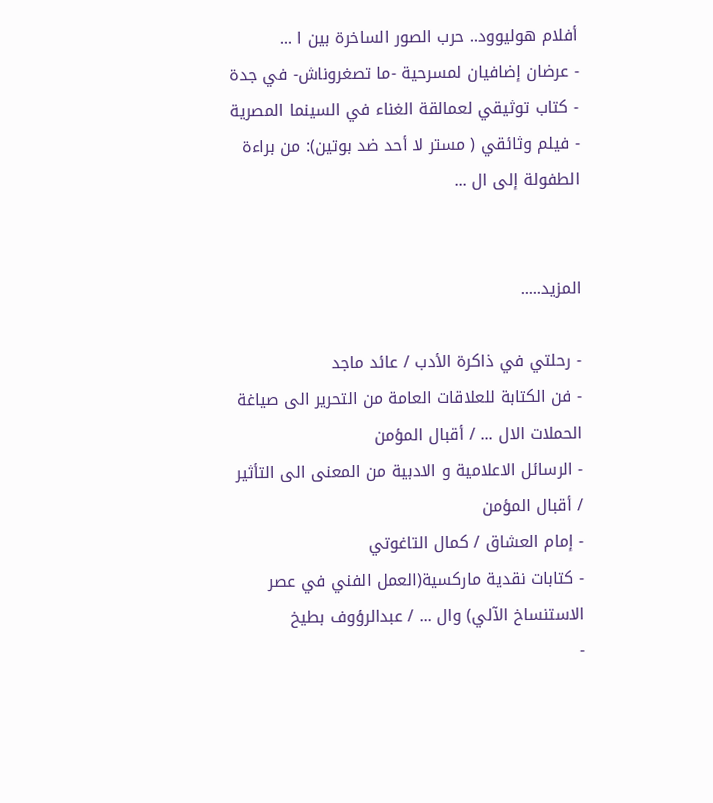أفلام هوليوود.. حرب الصور الساخرة بين ا ...
- عرضان إضافيان لمسرحية -ما تصغروناش- في جدة
- كتاب توثيقي لعمالقة الغناء في السينما المصرية
- فيلم وثائقي ( مستر لا أحد ضد بوتين): من براءة الطفولة إلى ال ...


المزيد.....

- رحلتي في ذاكرة الأدب / عائد ماجد
- فن الكتابة للعلاقات العامة من التحرير الى صياغة الحملات الال ... / أقبال المؤمن
- الرسائل الاعلامية و الادبية من المعنى الى التأثير / أقبال المؤمن
- إمام العشاق / كمال التاغوتي
- كتابات نقدية ماركسية(العمل الفني في عصر الاستنساخ الآلي) وال ... / عبدالرؤوف بطيخ
-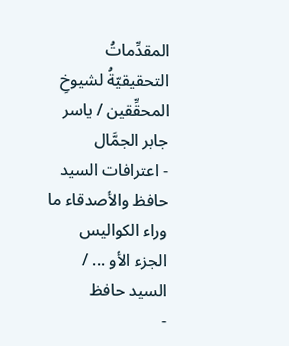المقدِّماتُ التحقيقيّةُ لشيوخِ المحقِّقين / ياسر جابر الجمَّال
- اعترافات السيد حافظ والأصدقاء ما وراء الكواليس الجزء الأو ... / السيد حافظ
-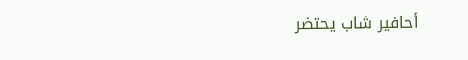أحافير شاب يحتضر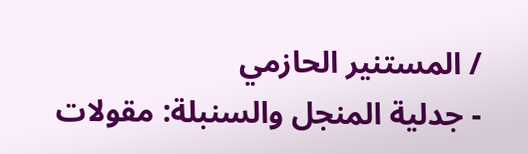/ المستنير الحازمي
- جدلية المنجل والسنبلة: مقولات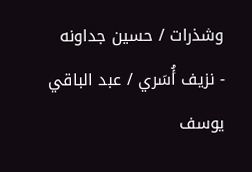وشذرات / حسين جداونه
- نزيف أُسَري / عبد الباقي يوسف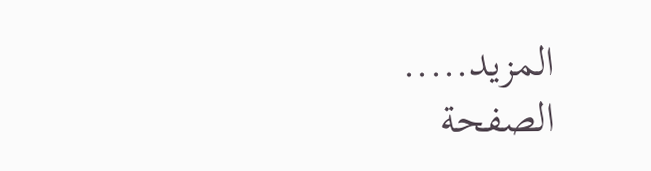المزيد.....
الصفحة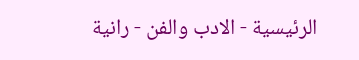الرئيسية - الادب والفن - رانية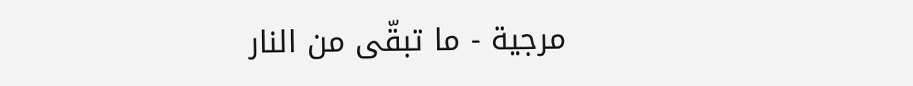مرجية - ما تبقّى من النار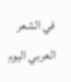في الشعر العربي اليوم